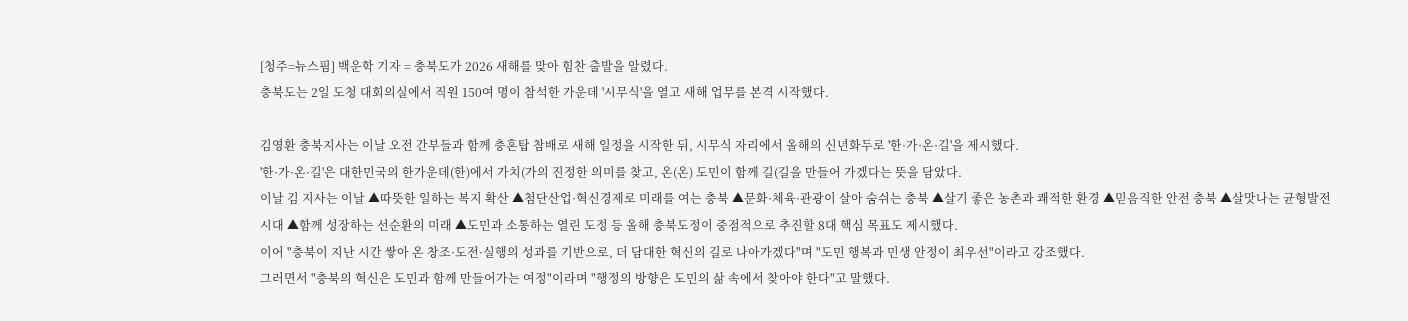[청주=뉴스핌] 백운학 기자 = 충북도가 2026 새해를 맞아 힘찬 출발을 알렸다.
충북도는 2일 도청 대회의실에서 직원 150여 명이 참석한 가운데 '시무식'을 열고 새해 업무를 본격 시작했다.

김영환 충북지사는 이날 오전 간부들과 함께 충혼탑 참배로 새해 일정을 시작한 뒤, 시무식 자리에서 올해의 신년화두로 '한·가·온·길'을 제시했다.
'한·가·온·길'은 대한민국의 한가운데(한)에서 가치(가의 진정한 의미를 찾고, 온(온) 도민이 함께 길(길을 만들어 가겠다는 뜻을 담았다.
이날 김 지사는 이날 ▲따뜻한 일하는 복지 확산 ▲첨단산업·혁신경제로 미래를 여는 충북 ▲문화·체육·관광이 살아 숨쉬는 충북 ▲살기 좋은 농촌과 쾌적한 환경 ▲믿음직한 안전 충북 ▲살맛나는 균형발전 시대 ▲함께 성장하는 선순환의 미래 ▲도민과 소통하는 열린 도정 등 올해 충북도정이 중점적으로 추진할 8대 핵심 목표도 제시했다.
이어 "충북이 지난 시간 쌓아 온 창조·도전·실행의 성과를 기반으로, 더 담대한 혁신의 길로 나아가겠다"며 "도민 행복과 민생 안정이 최우선"이라고 강조했다.
그러면서 "충북의 혁신은 도민과 함께 만들어가는 여정"이라며 "행정의 방향은 도민의 삶 속에서 찾아야 한다"고 말했다.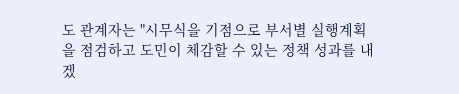도 관계자는 "시무식을 기점으로 부서별 실행계획을 점검하고 도민이 체감할 수 있는 정책 성과를 내겠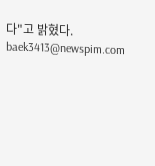다"고 밝혔다.
baek3413@newspim.com